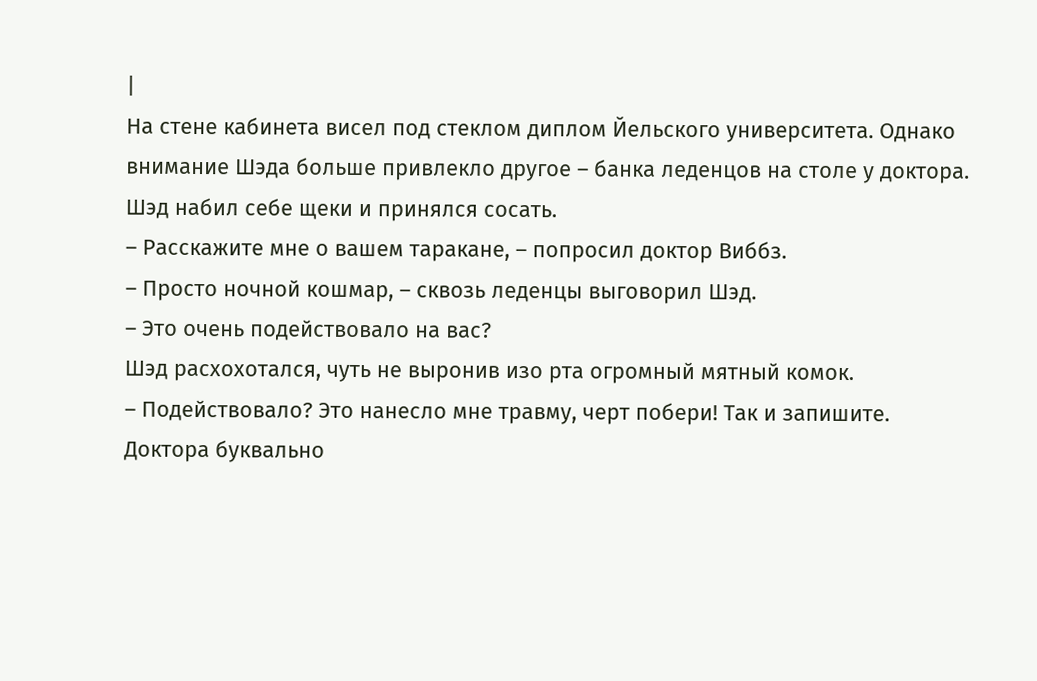|
На стене кабинета висел под стеклом диплом Йельского университета. Однако внимание Шэда больше привлекло другое – банка леденцов на столе у доктора. Шэд набил себе щеки и принялся сосать.
– Расскажите мне о вашем таракане, – попросил доктор Виббз.
– Просто ночной кошмар, – сквозь леденцы выговорил Шэд.
– Это очень подействовало на вас?
Шэд расхохотался, чуть не выронив изо рта огромный мятный комок.
– Подействовало? Это нанесло мне травму, черт побери! Так и запишите.
Доктора буквально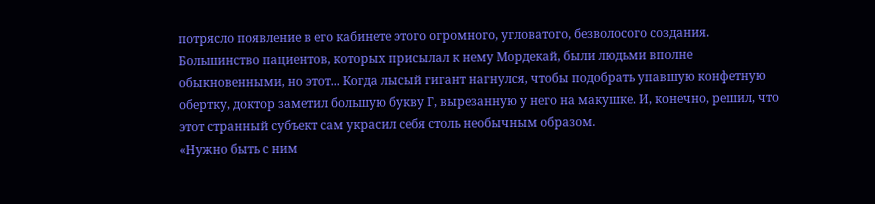потрясло появление в его кабинете этого огромного, угловатого, безволосого создания. Большинство пациентов, которых присылал к нему Мордекай, были людьми вполне обыкновенными, но этот... Когда лысый гигант нагнулся, чтобы подобрать упавшую конфетную обертку, доктор заметил большую букву Г, вырезанную у него на макушке. И, конечно, решил, что этот странный субъект сам украсил себя столь необычным образом.
«Нужно быть с ним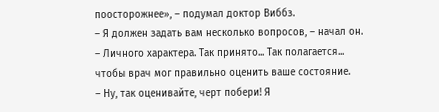поосторожнее», – подумал доктор Виббз.
– Я должен задать вам несколько вопросов, – начал он. – Личного характера. Так принято... Так полагается... чтобы врач мог правильно оценить ваше состояние.
– Ну, так оценивайте, черт побери! Я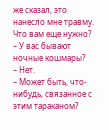же сказал, это нанесло мне травму. Что вам еще нужно?
– У вас бывают ночные кошмары?
– Нет.
– Может быть, что-нибудь, связанное с этим тараканом?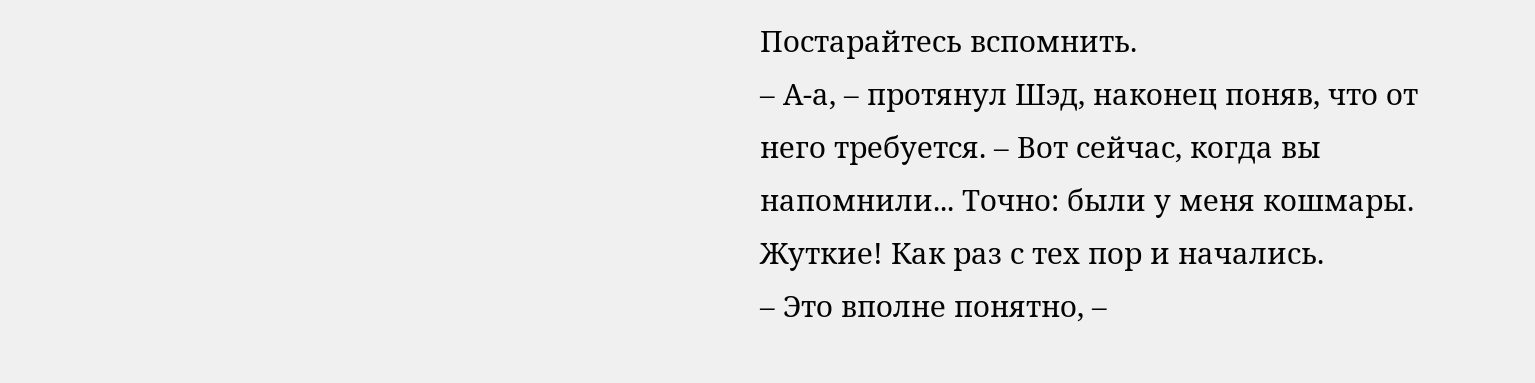Постарайтесь вспомнить.
– А-а, – протянул Шэд, наконец поняв, что от него требуется. – Вот сейчас, когда вы напомнили... Точно: были у меня кошмары. Жуткие! Как раз с тех пор и начались.
– Это вполне понятно, –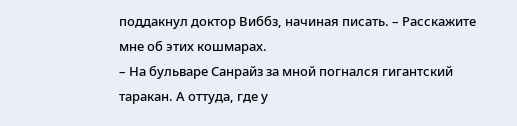поддакнул доктор Виббз, начиная писать. – Расскажите мне об этих кошмарах.
– На бульваре Санрайз за мной погнался гигантский таракан. А оттуда, где у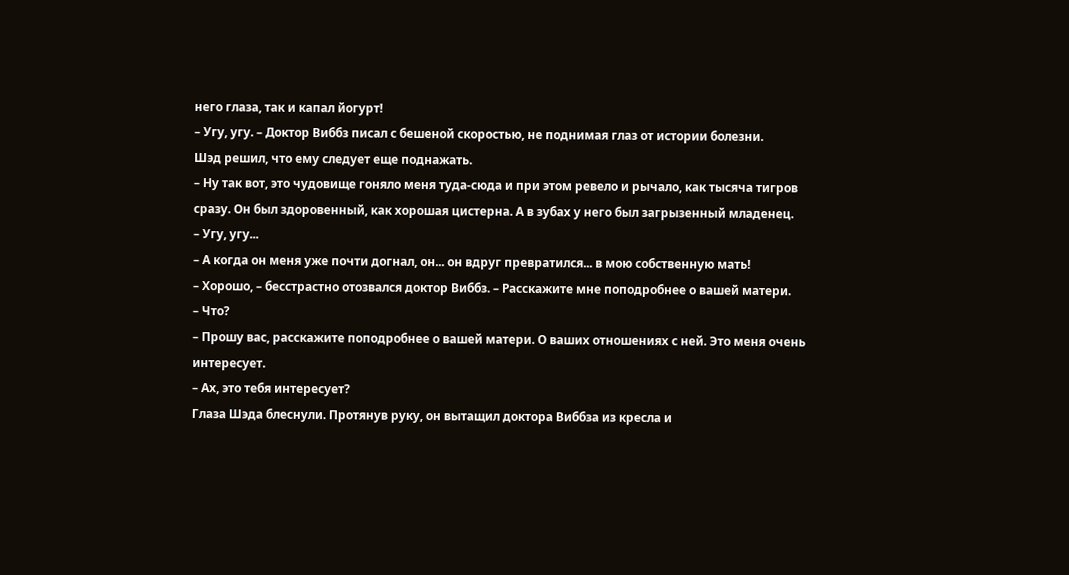него глаза, так и капал йогурт!
– Угу, угу. – Доктор Виббз писал с бешеной скоростью, не поднимая глаз от истории болезни.
Шэд решил, что ему следует еще поднажать.
– Ну так вот, это чудовище гоняло меня туда-сюда и при этом ревело и рычало, как тысяча тигров сразу. Он был здоровенный, как хорошая цистерна. А в зубах у него был загрызенный младенец.
– Угу, угу...
– А когда он меня уже почти догнал, он... он вдруг превратился... в мою собственную мать!
– Хорошо, – бесстрастно отозвался доктор Виббз. – Расскажите мне поподробнее о вашей матери.
– Что?
– Прошу вас, расскажите поподробнее о вашей матери. О ваших отношениях с ней. Это меня очень интересует.
– Ах, это тебя интересует?
Глаза Шэда блеснули. Протянув руку, он вытащил доктора Виббза из кресла и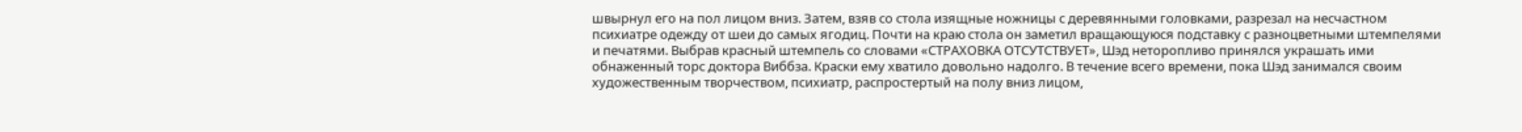швырнул его на пол лицом вниз. Затем, взяв со стола изящные ножницы с деревянными головками, разрезал на несчастном психиатре одежду от шеи до самых ягодиц. Почти на краю стола он заметил вращающуюся подставку с разноцветными штемпелями и печатями. Выбрав красный штемпель со словами «СТРАХОВКА ОТСУТСТВУЕТ», Шэд неторопливо принялся украшать ими обнаженный торс доктора Виббза. Краски ему хватило довольно надолго. В течение всего времени, пока Шэд занимался своим художественным творчеством, психиатр, распростертый на полу вниз лицом,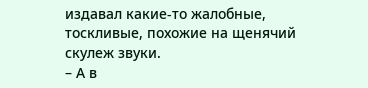издавал какие-то жалобные, тоскливые, похожие на щенячий скулеж звуки.
– А в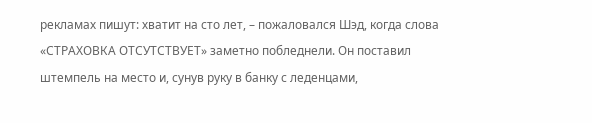рекламах пишут: хватит на сто лет, – пожаловался Шэд, когда слова «СТРАХОВКА ОТСУТСТВУЕТ» заметно побледнели. Он поставил штемпель на место и, сунув руку в банку с леденцами,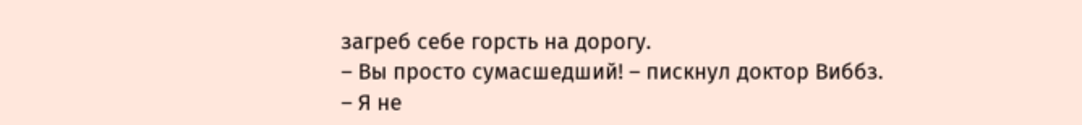загреб себе горсть на дорогу.
– Вы просто сумасшедший! – пискнул доктор Виббз.
– Я не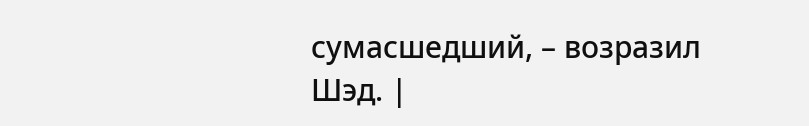сумасшедший, – возразил Шэд. |